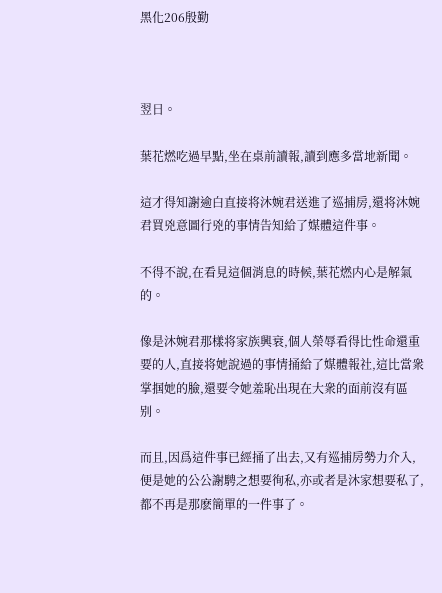黑化206殷勤



翌日。

葉花燃吃過早點,坐在桌前讀報,讀到應多當地新聞。

這才得知謝逾白直接将沐婉君送進了巡捕房,還将沐婉君買兇意圖行兇的事情告知給了媒體這件事。

不得不說,在看見這個消息的時候,葉花燃内心是解氣的。

像是沐婉君那樣将家族興衰,個人榮辱看得比性命還重要的人,直接将她說過的事情捅給了媒體報社,這比當衆掌掴她的臉,還要令她羞恥出現在大衆的面前沒有區别。

而且,因爲這件事已經捅了出去,又有巡捕房勢力介入,便是她的公公謝騁之想要徇私,亦或者是沐家想要私了,都不再是那麽簡單的一件事了。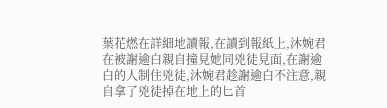葉花燃在詳細地讀報,在讀到報紙上,沐婉君在被謝逾白親自撞見她同兇徒見面,在謝逾白的人制住兇徒,沐婉君趁謝逾白不注意,親自拿了兇徒掉在地上的匕首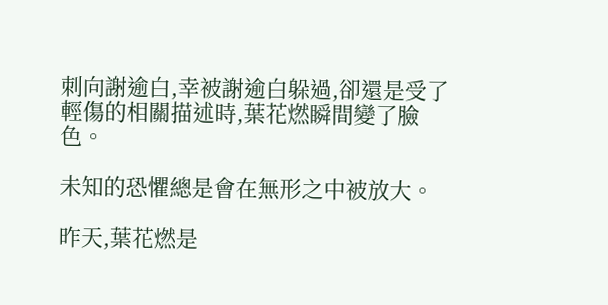刺向謝逾白,幸被謝逾白躲過,卻還是受了輕傷的相關描述時,葉花燃瞬間變了臉色。

未知的恐懼總是會在無形之中被放大。

昨天,葉花燃是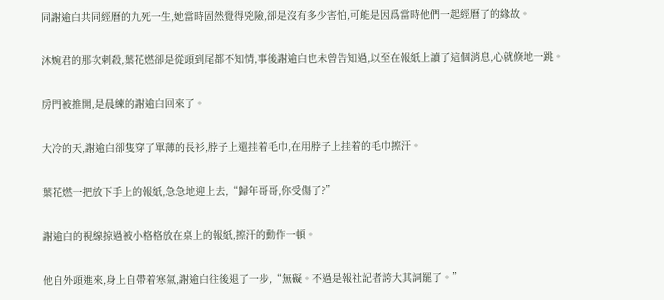同謝逾白共同經曆的九死一生,她當時固然覺得兇險,卻是沒有多少害怕,可能是因爲當時他們一起經曆了的緣故。

沐婉君的那次刺殺,葉花燃卻是從頭到尾都不知情,事後謝逾白也未曾告知過,以至在報紙上讀了這個消息,心就倏地一跳。

房門被推開,是晨練的謝逾白回來了。

大冷的天,謝逾白卻隻穿了單薄的長衫,脖子上還挂着毛巾,在用脖子上挂着的毛巾擦汗。

葉花燃一把放下手上的報紙,急急地迎上去,“歸年哥哥,你受傷了?”

謝逾白的視線掠過被小格格放在桌上的報紙,擦汗的動作一頓。

他自外頭進來,身上自帶着寒氣,謝逾白往後退了一步,“無礙。不過是報社記者誇大其詞罷了。”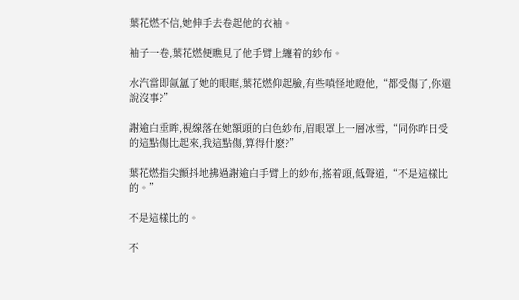葉花燃不信,她伸手去卷起他的衣袖。

袖子一卷,葉花燃便瞧見了他手臂上纏着的紗布。

水汽當即氤氲了她的眼眶,葉花燃仰起臉,有些嗔怪地瞪他,“都受傷了,你還說沒事?”

謝逾白垂眸,視線落在她額頭的白色紗布,眉眼罩上一層冰雪,“同你昨日受的這點傷比起來,我這點傷,算得什麽?”

葉花燃指尖顫抖地拂過謝逾白手臂上的紗布,搖着頭,低聲道,“不是這樣比的。”

不是這樣比的。

不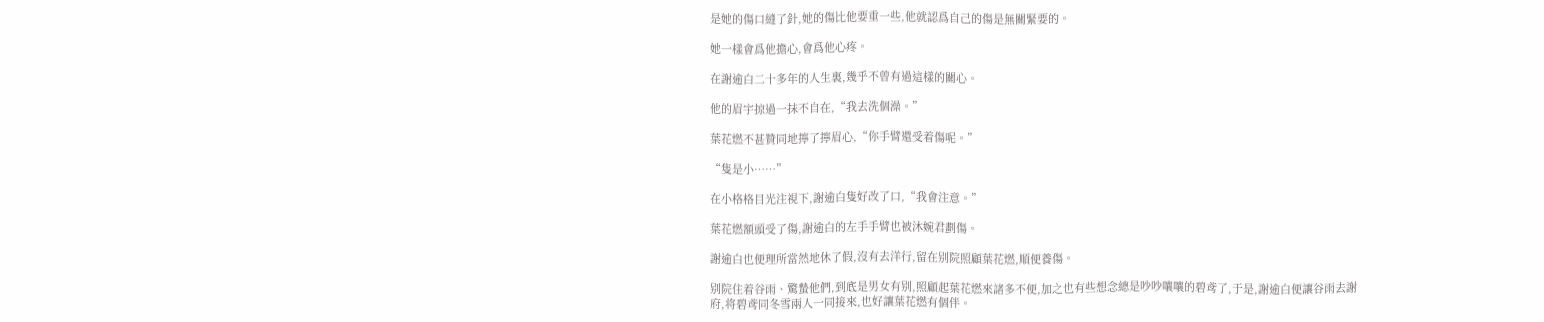是她的傷口縫了針,她的傷比他要重一些,他就認爲自己的傷是無關緊要的。

她一樣會爲他擔心,會爲他心疼。

在謝逾白二十多年的人生裏,幾乎不曾有過這樣的關心。

他的眉宇掠過一抹不自在,“我去洗個澡。”

葉花燃不甚贊同地擰了擰眉心,“你手臂還受着傷呢。”

“隻是小……”

在小格格目光注視下,謝逾白隻好改了口,“我會注意。”

葉花燃額頭受了傷,謝逾白的左手手臂也被沐婉君劃傷。

謝逾白也便理所當然地休了假,沒有去洋行,留在别院照顧葉花燃,順便養傷。

别院住着谷雨、驚蟄他們,到底是男女有别,照顧起葉花燃來諸多不便,加之也有些想念總是吵吵嚷嚷的碧鸢了,于是,謝逾白便讓谷雨去謝府,将碧鸢同冬雪兩人一同接來,也好讓葉花燃有個伴。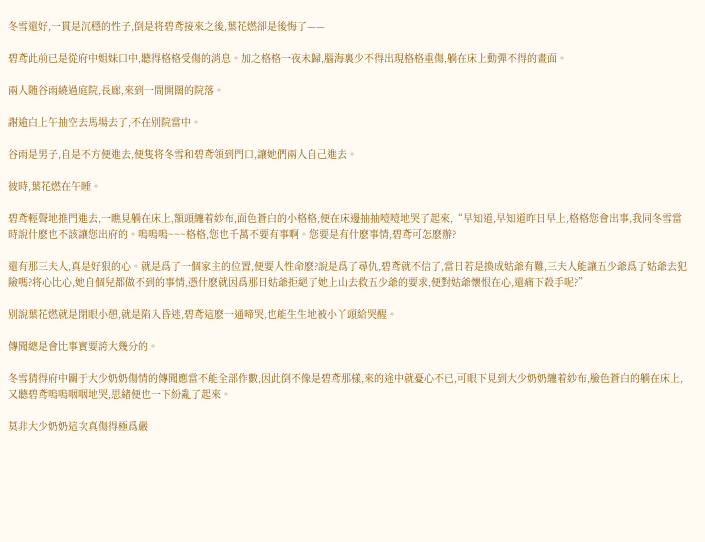冬雪還好,一貫是沉穩的性子,倒是将碧鸢接來之後,葉花燃卻是後悔了——

碧鸢此前已是從府中姐妹口中,聽得格格受傷的消息。加之格格一夜未歸,腦海裏少不得出現格格重傷,躺在床上動彈不得的畫面。

兩人随谷雨繞過庭院,長廊,來到一間開闊的院落。

謝逾白上午抽空去馬場去了,不在别院當中。

谷雨是男子,自是不方便進去,便隻将冬雪和碧鸢領到門口,讓她們兩人自己進去。

彼時,葉花燃在午睡。

碧鸢輕聲地推門進去,一瞧見躺在床上,額頭纏着紗布,面色蒼白的小格格,便在床邊抽抽噎噎地哭了起來,“早知道,早知道昨日早上,格格您會出事,我同冬雪當時說什麽也不該讓您出府的。嗚嗚嗚~~~格格,您也千萬不要有事啊。您要是有什麽事情,碧鸢可怎麽辦?

還有那三夫人,真是好狠的心。就是爲了一個家主的位置,便要人性命麽?說是爲了尋仇,碧鸢就不信了,當日若是換成姑爺有難,三夫人能讓五少爺爲了姑爺去犯險嗎?将心比心,她自個兒都做不到的事情,憑什麽就因爲那日姑爺拒絕了她上山去救五少爺的要求,便對姑爺懷恨在心,還痛下殺手呢?”

别說葉花燃就是閉眼小憩,就是陷入昏迷,碧鸢這麽一通啼哭,也能生生地被小丫頭給哭醒。

傳聞總是會比事實要誇大幾分的。

冬雪猜得府中關于大少奶奶傷情的傳聞應當不能全部作數,因此倒不像是碧鸢那樣,來的途中就憂心不已,可眼下見到大少奶奶纏着紗布,臉色蒼白的躺在床上,又聽碧鸢嗚嗚咽咽地哭,思緒便也一下紛亂了起來。

莫非大少奶奶這次真傷得極爲嚴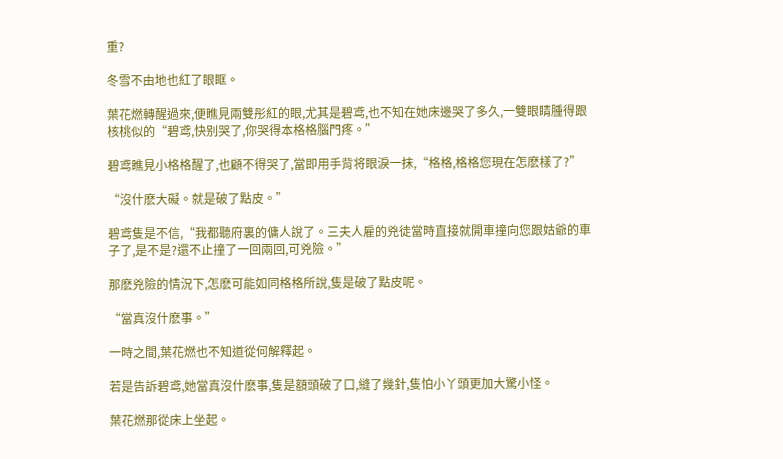重?

冬雪不由地也紅了眼眶。

葉花燃轉醒過來,便瞧見兩雙彤紅的眼,尤其是碧鸢,也不知在她床邊哭了多久,一雙眼睛腫得跟核桃似的“碧鸢,快别哭了,你哭得本格格腦門疼。”

碧鸢瞧見小格格醒了,也顧不得哭了,當即用手背将眼淚一抹,“格格,格格您現在怎麽樣了?”

“沒什麽大礙。就是破了點皮。”

碧鸢隻是不信,“我都聽府裏的傭人說了。三夫人雇的兇徒當時直接就開車撞向您跟姑爺的車子了,是不是?還不止撞了一回兩回,可兇險。”

那麽兇險的情況下,怎麽可能如同格格所說,隻是破了點皮呢。

“當真沒什麽事。”

一時之間,葉花燃也不知道從何解釋起。

若是告訴碧鸢,她當真沒什麽事,隻是額頭破了口,縫了幾針,隻怕小丫頭更加大驚小怪。

葉花燃那從床上坐起。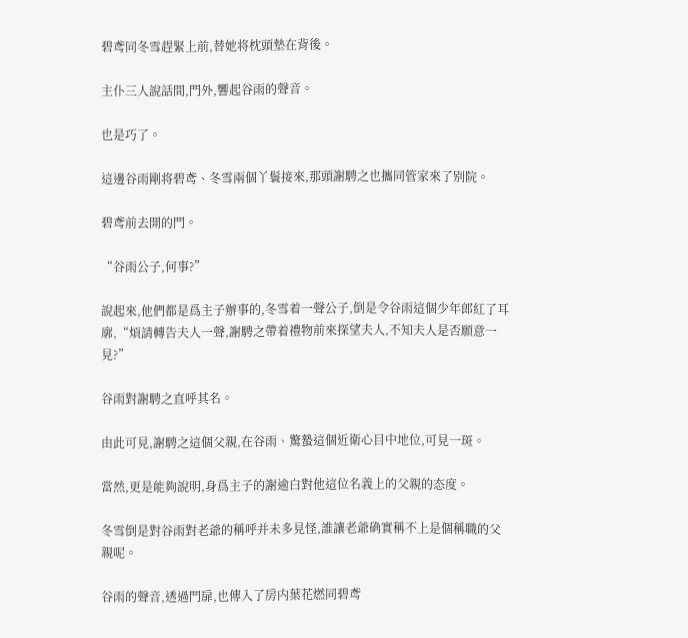碧鸢同冬雪趕緊上前,替她将枕頭墊在背後。

主仆三人說話間,門外,響起谷雨的聲音。

也是巧了。

這邊谷雨剛将碧鸢、冬雪兩個丫鬟接來,那頭謝騁之也攜同管家來了别院。

碧鸢前去開的門。

“谷雨公子,何事?”

說起來,他們都是爲主子辦事的,冬雪着一聲公子,倒是令谷雨這個少年郎紅了耳廓,“煩請轉告夫人一聲,謝騁之帶着禮物前來探望夫人,不知夫人是否願意一見?”

谷雨對謝騁之直呼其名。

由此可見,謝騁之這個父親,在谷雨、驚蟄這個近衛心目中地位,可見一斑。

當然,更是能夠說明,身爲主子的謝逾白對他這位名義上的父親的态度。

冬雪倒是對谷雨對老爺的稱呼并未多見怪,誰讓老爺确實稱不上是個稱職的父親呢。

谷雨的聲音,透過門扉,也傳入了房内葉花燃同碧鸢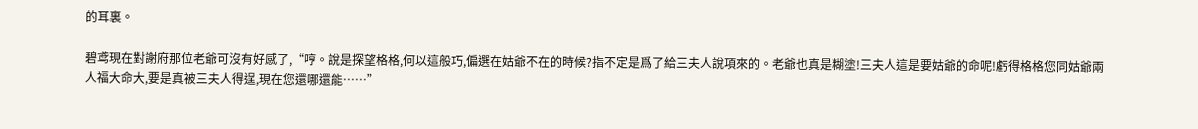的耳裏。

碧鸢現在對謝府那位老爺可沒有好感了,“哼。說是探望格格,何以這般巧,偏選在姑爺不在的時候?指不定是爲了給三夫人說項來的。老爺也真是糊塗!三夫人這是要姑爺的命呢!虧得格格您同姑爺兩人福大命大,要是真被三夫人得逞,現在您還哪還能……”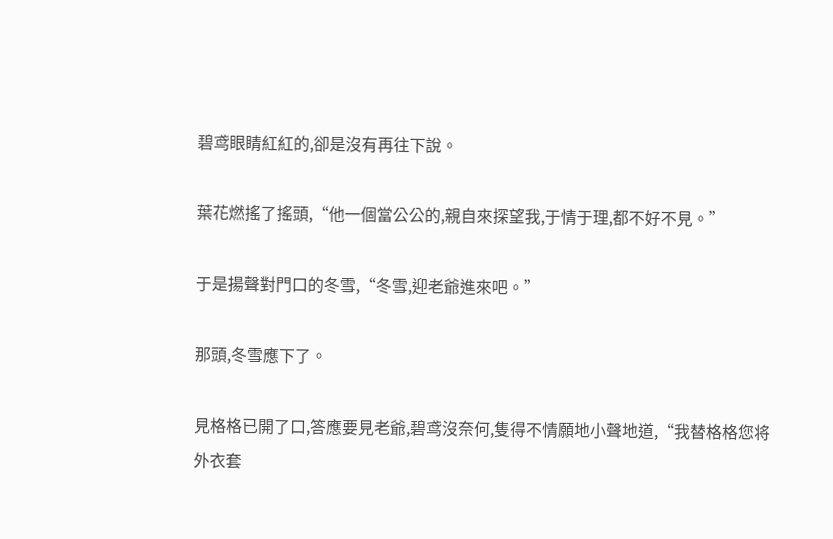碧鸢眼睛紅紅的,卻是沒有再往下說。

葉花燃搖了搖頭,“他一個當公公的,親自來探望我,于情于理,都不好不見。”

于是揚聲對門口的冬雪,“冬雪,迎老爺進來吧。”

那頭,冬雪應下了。

見格格已開了口,答應要見老爺,碧鸢沒奈何,隻得不情願地小聲地道,“我替格格您将外衣套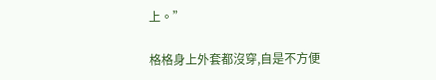上。”

格格身上外套都沒穿,自是不方便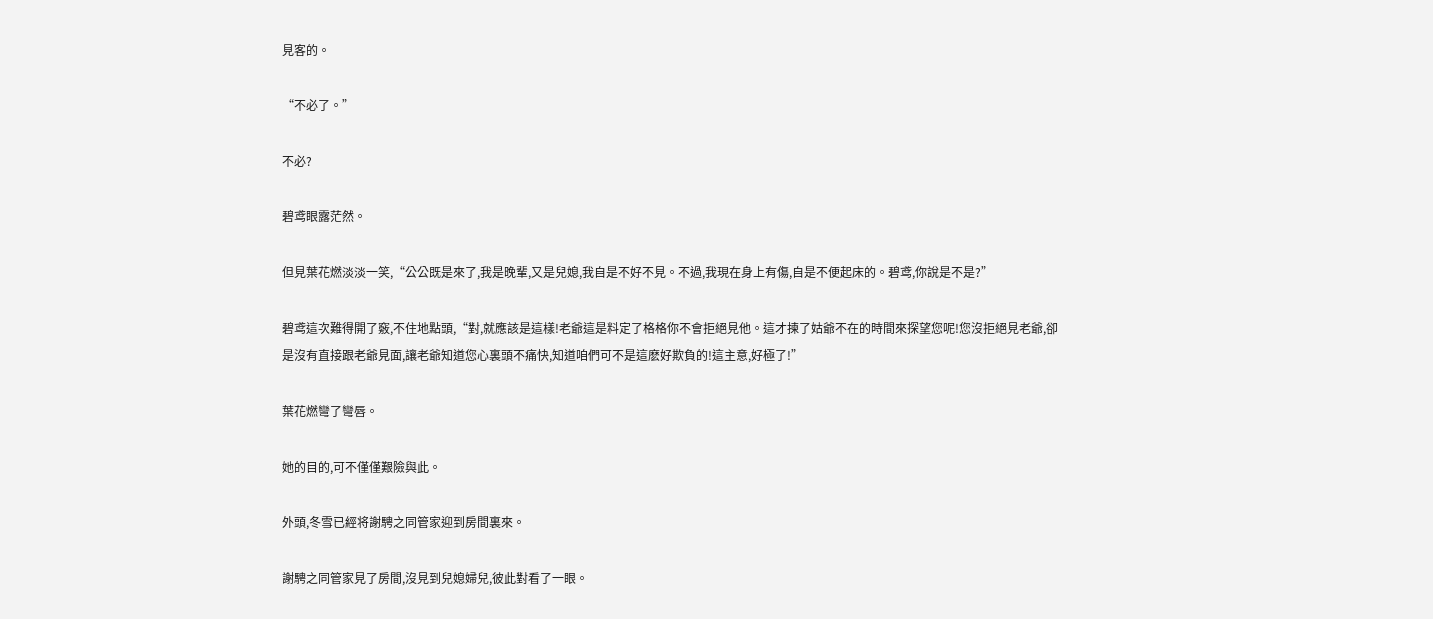見客的。

“不必了。”

不必?

碧鸢眼露茫然。

但見葉花燃淡淡一笑,“公公既是來了,我是晚輩,又是兒媳,我自是不好不見。不過,我現在身上有傷,自是不便起床的。碧鸢,你說是不是?”

碧鸢這次難得開了竅,不住地點頭,“對,就應該是這樣!老爺這是料定了格格你不會拒絕見他。這才揀了姑爺不在的時間來探望您呢!您沒拒絕見老爺,卻是沒有直接跟老爺見面,讓老爺知道您心裏頭不痛快,知道咱們可不是這麽好欺負的!這主意,好極了!”

葉花燃彎了彎唇。

她的目的,可不僅僅艱險與此。

外頭,冬雪已經将謝騁之同管家迎到房間裏來。

謝騁之同管家見了房間,沒見到兒媳婦兒,彼此對看了一眼。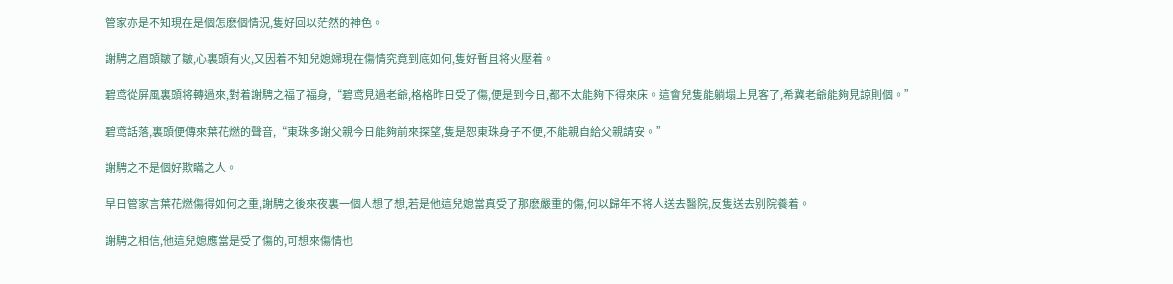管家亦是不知現在是個怎麽個情況,隻好回以茫然的神色。

謝騁之眉頭皺了皺,心裏頭有火,又因着不知兒媳婦現在傷情究竟到底如何,隻好暫且将火壓着。

碧鸢從屏風裏頭将轉過來,對着謝騁之福了福身,“碧鸢見過老爺,格格昨日受了傷,便是到今日,都不太能夠下得來床。這會兒隻能躺塌上見客了,希冀老爺能夠見諒則個。”

碧鸢話落,裏頭便傳來葉花燃的聲音,“東珠多謝父親今日能夠前來探望,隻是恕東珠身子不便,不能親自給父親請安。”

謝騁之不是個好欺瞞之人。

早日管家言葉花燃傷得如何之重,謝騁之後來夜裏一個人想了想,若是他這兒媳當真受了那麽嚴重的傷,何以歸年不将人送去醫院,反隻送去别院養着。

謝騁之相信,他這兒媳應當是受了傷的,可想來傷情也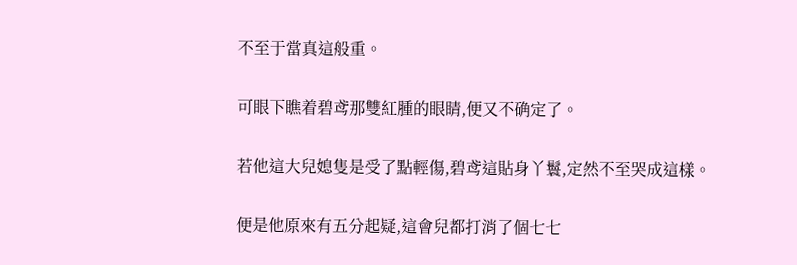不至于當真這般重。

可眼下瞧着碧鸢那雙紅腫的眼睛,便又不确定了。

若他這大兒媳隻是受了點輕傷,碧鸢這貼身丫鬟,定然不至哭成這樣。

便是他原來有五分起疑,這會兒都打消了個七七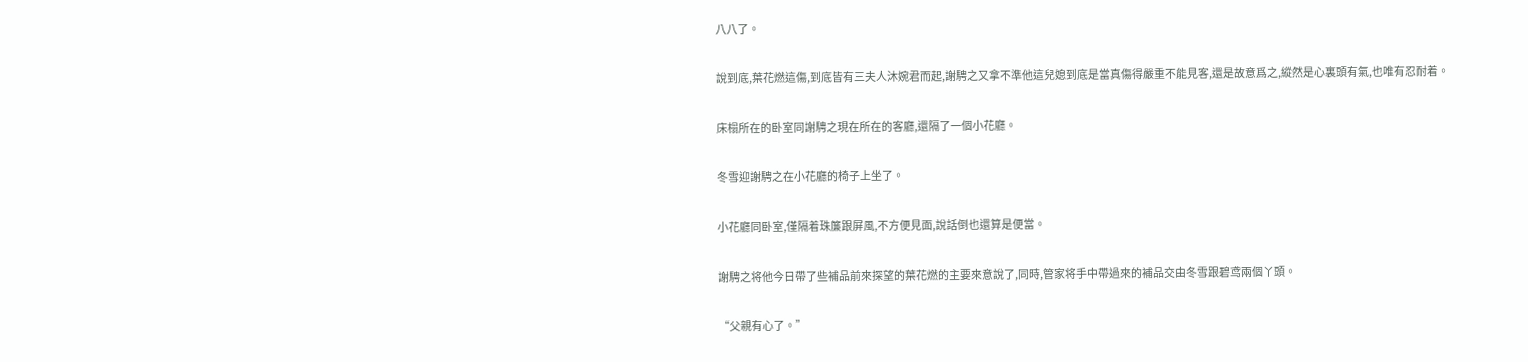八八了。

說到底,葉花燃這傷,到底皆有三夫人沐婉君而起,謝騁之又拿不準他這兒媳到底是當真傷得嚴重不能見客,還是故意爲之,縱然是心裏頭有氣,也唯有忍耐着。

床榻所在的卧室同謝騁之現在所在的客廳,還隔了一個小花廳。

冬雪迎謝騁之在小花廳的椅子上坐了。

小花廳同卧室,僅隔着珠簾跟屏風,不方便見面,說話倒也還算是便當。

謝騁之将他今日帶了些補品前來探望的葉花燃的主要來意說了,同時,管家将手中帶過來的補品交由冬雪跟碧鸢兩個丫頭。

“父親有心了。”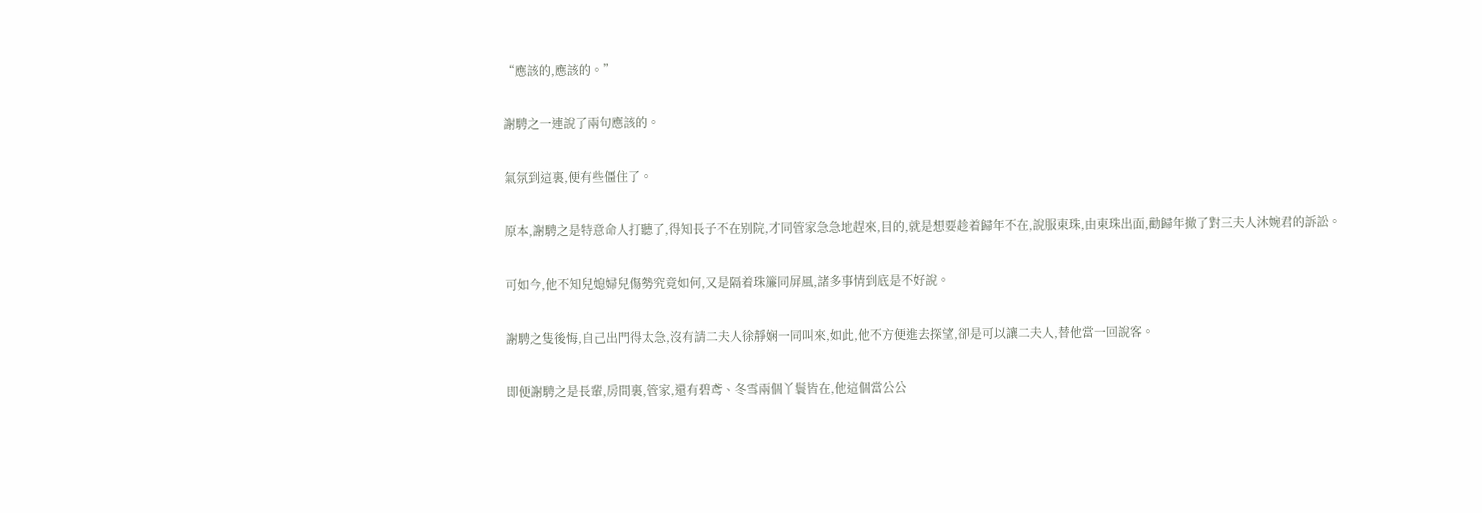“應該的,應該的。”

謝騁之一連說了兩句應該的。

氣氛到這裏,便有些僵住了。

原本,謝騁之是特意命人打聽了,得知長子不在别院,才同管家急急地趕來,目的,就是想要趁着歸年不在,說服東珠,由東珠出面,勸歸年撤了對三夫人沐婉君的訴訟。

可如今,他不知兒媳婦兒傷勢究竟如何,又是隔着珠簾同屏風,諸多事情到底是不好說。

謝騁之隻後悔,自己出門得太急,沒有請二夫人徐靜娴一同叫來,如此,他不方便進去探望,卻是可以讓二夫人,替他當一回說客。

即便謝騁之是長輩,房間裏,管家,還有碧鸢、冬雪兩個丫鬟皆在,他這個當公公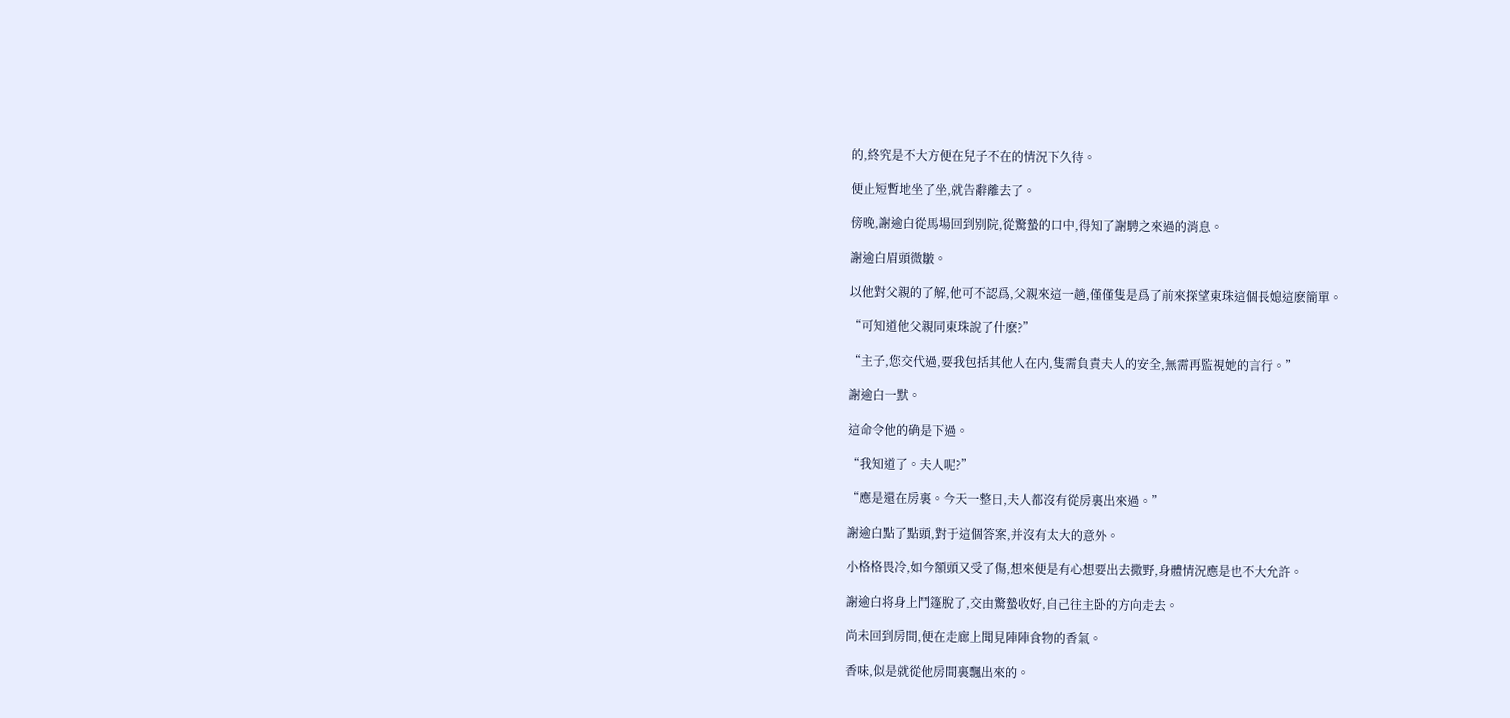的,終究是不大方便在兒子不在的情況下久待。

便止短暫地坐了坐,就告辭離去了。

傍晚,謝逾白從馬場回到别院,從驚蟄的口中,得知了謝騁之來過的消息。

謝逾白眉頭微皺。

以他對父親的了解,他可不認爲,父親來這一趟,僅僅隻是爲了前來探望東珠這個長媳這麽簡單。

“可知道他父親同東珠說了什麽?”

“主子,您交代過,要我包括其他人在内,隻需負責夫人的安全,無需再監視她的言行。”

謝逾白一默。

這命令他的确是下過。

“我知道了。夫人呢?”

“應是還在房裏。今天一整日,夫人都沒有從房裏出來過。”

謝逾白點了點頭,對于這個答案,并沒有太大的意外。

小格格畏冷,如今額頭又受了傷,想來便是有心想要出去撒野,身體情況應是也不大允許。

謝逾白将身上鬥篷脫了,交由驚蟄收好,自己往主卧的方向走去。

尚未回到房間,便在走廊上聞見陣陣食物的香氣。

香味,似是就從他房間裏飄出來的。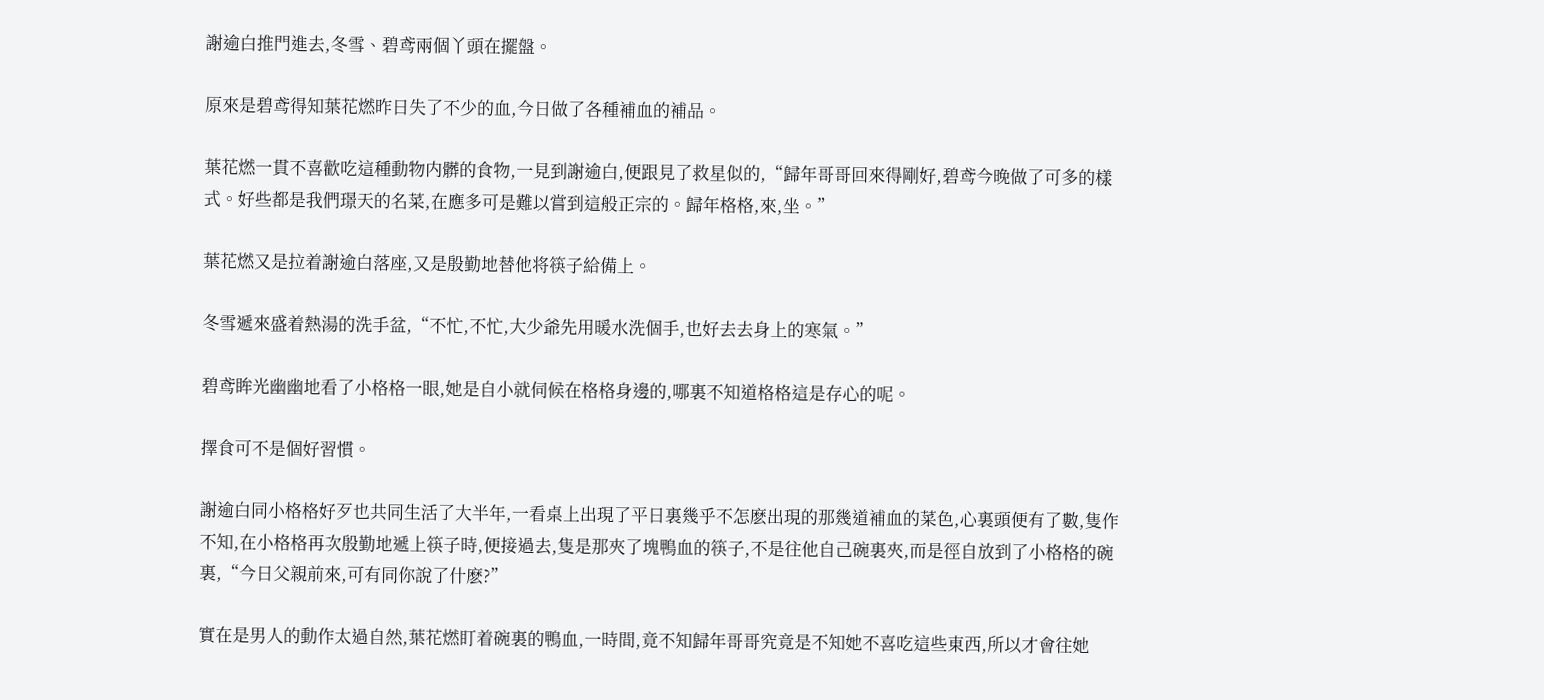謝逾白推門進去,冬雪、碧鸢兩個丫頭在擺盤。

原來是碧鸢得知葉花燃昨日失了不少的血,今日做了各種補血的補品。

葉花燃一貫不喜歡吃這種動物内髒的食物,一見到謝逾白,便跟見了救星似的,“歸年哥哥回來得剛好,碧鸢今晚做了可多的樣式。好些都是我們璟天的名菜,在應多可是難以嘗到這般正宗的。歸年格格,來,坐。”

葉花燃又是拉着謝逾白落座,又是殷勤地替他将筷子給備上。

冬雪遞來盛着熱湯的洗手盆,“不忙,不忙,大少爺先用暖水洗個手,也好去去身上的寒氣。”

碧鸢眸光幽幽地看了小格格一眼,她是自小就伺候在格格身邊的,哪裏不知道格格這是存心的呢。

擇食可不是個好習慣。

謝逾白同小格格好歹也共同生活了大半年,一看桌上出現了平日裏幾乎不怎麽出現的那幾道補血的菜色,心裏頭便有了數,隻作不知,在小格格再次殷勤地遞上筷子時,便接過去,隻是那夾了塊鴨血的筷子,不是往他自己碗裏夾,而是徑自放到了小格格的碗裏,“今日父親前來,可有同你說了什麽?”

實在是男人的動作太過自然,葉花燃盯着碗裏的鴨血,一時間,竟不知歸年哥哥究竟是不知她不喜吃這些東西,所以才會往她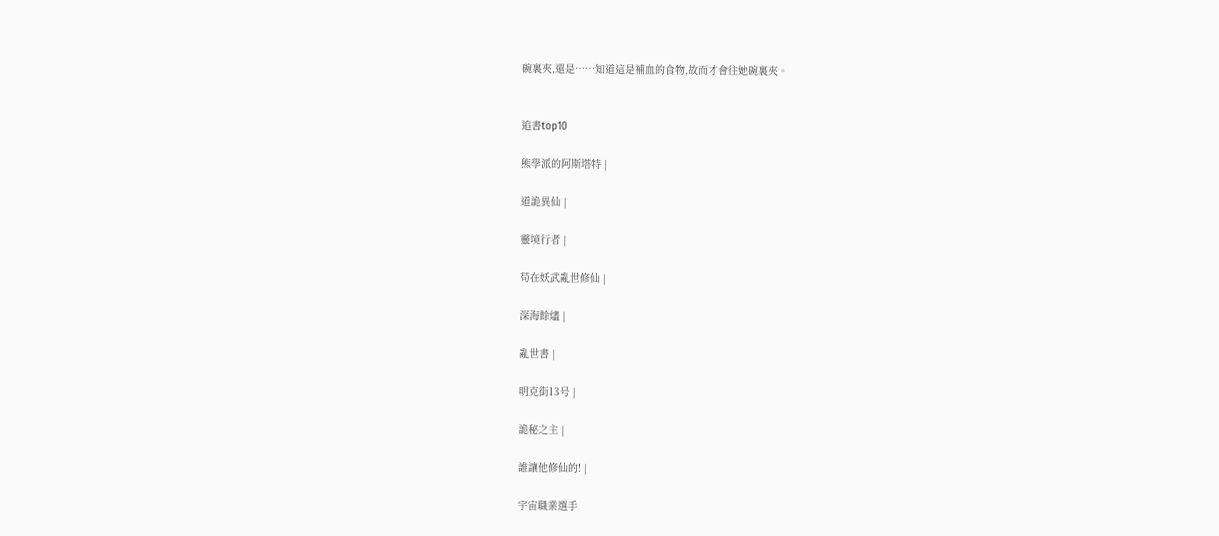碗裏夾,還是……知道這是補血的食物,故而才會往她碗裏夾。


追書top10

熊學派的阿斯塔特 |

道詭異仙 |

靈境行者 |

苟在妖武亂世修仙 |

深海餘燼 |

亂世書 |

明克街13号 |

詭秘之主 |

誰讓他修仙的! |

宇宙職業選手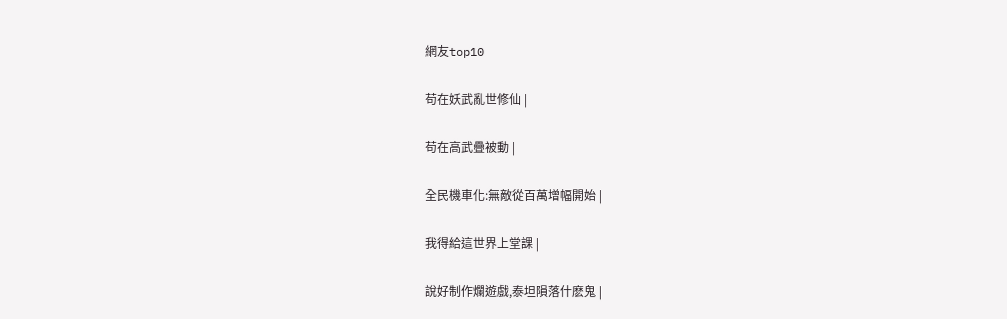網友top10

苟在妖武亂世修仙 |

苟在高武疊被動 |

全民機車化:無敵從百萬增幅開始 |

我得給這世界上堂課 |

說好制作爛遊戲,泰坦隕落什麽鬼 |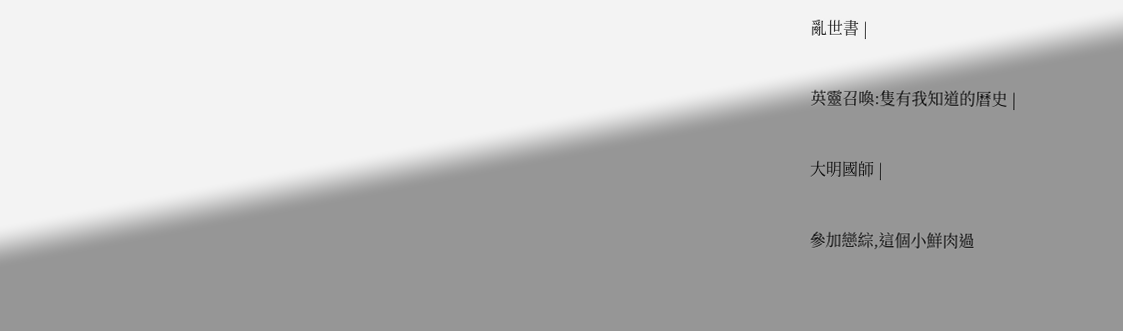亂世書 |

英靈召喚:隻有我知道的曆史 |

大明國師 |

參加戀綜,這個小鮮肉過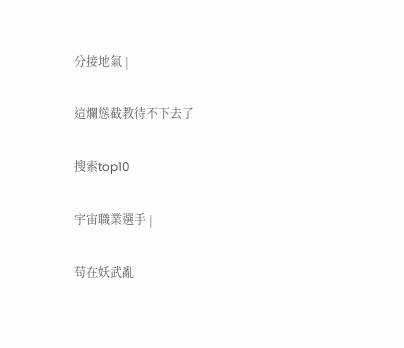分接地氣 |

這爛慫截教待不下去了

搜索top10

宇宙職業選手 |

苟在妖武亂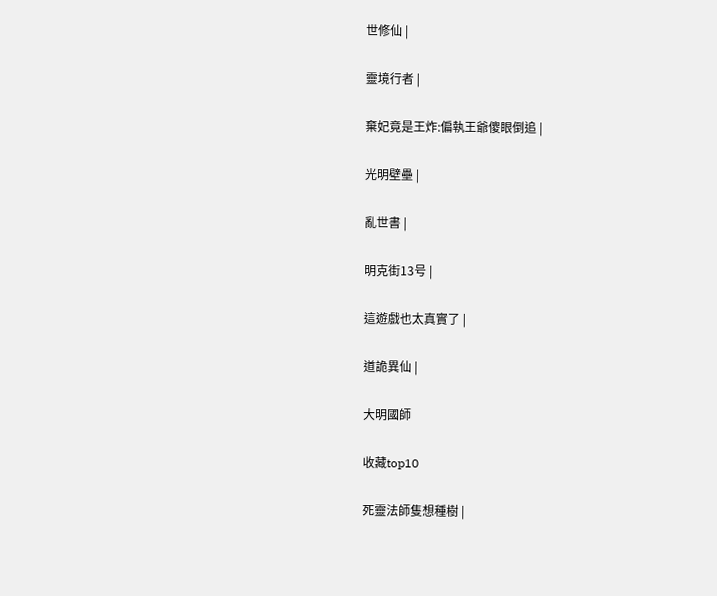世修仙 |

靈境行者 |

棄妃竟是王炸:偏執王爺傻眼倒追 |

光明壁壘 |

亂世書 |

明克街13号 |

這遊戲也太真實了 |

道詭異仙 |

大明國師

收藏top10

死靈法師隻想種樹 |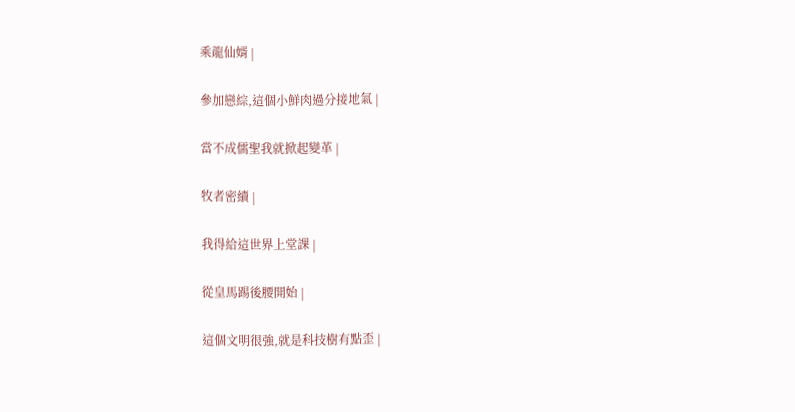乘龍仙婿 |

參加戀綜,這個小鮮肉過分接地氣 |

當不成儒聖我就掀起變革 |

牧者密續 |

我得給這世界上堂課 |

從皇馬踢後腰開始 |

這個文明很強,就是科技樹有點歪 |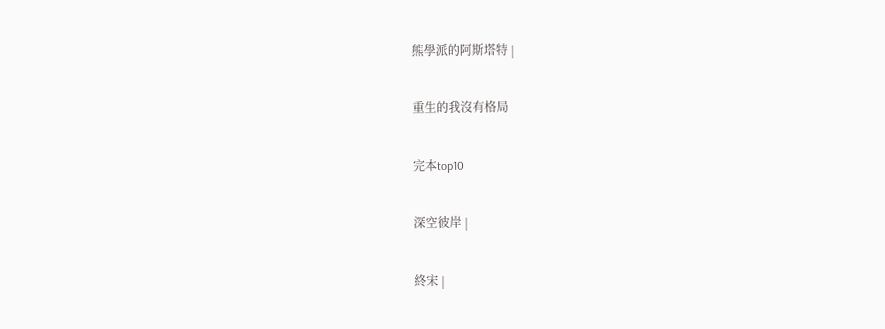熊學派的阿斯塔特 |

重生的我沒有格局

完本top10

深空彼岸 |

終宋 |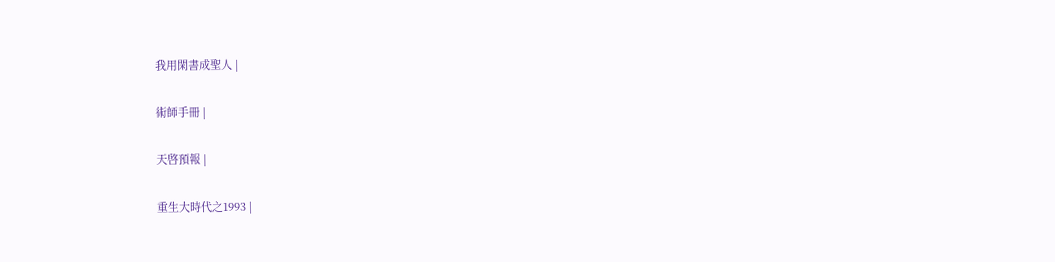我用閑書成聖人 |

術師手冊 |

天啓預報 |

重生大時代之1993 |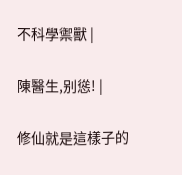不科學禦獸 |

陳醫生,别慫! |

修仙就是這樣子的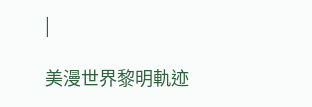|

美漫世界黎明軌迹